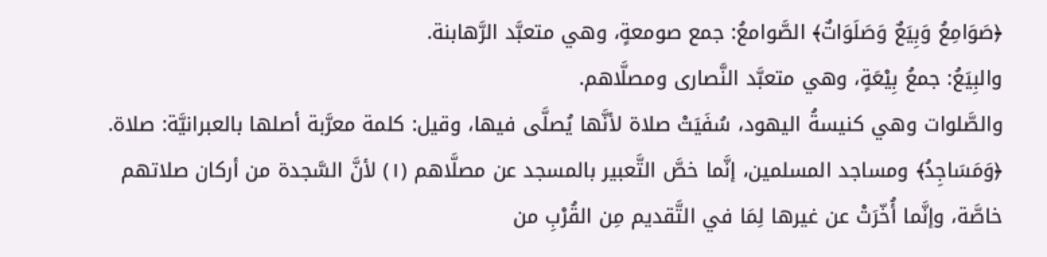﴿صَوَامِعُ وَبِيَعٌ وَصَلَوَاتٌ﴾ الصَّوامعُ: جمع صومعةٍ، وهي متعبَّد الرَّهابنة.
والبِيَعُ: جمعُ بِيْعَةٍ، وهي متعبَّد النَّصارى ومصلَّاهم.
والصَّلوات وهي كنيسةُ اليهود، سُفَيَتْ صلاة لأنَّها يُصلَّى فيها، وقيل: كلمة معرَّبة أصلها بالعبرانيَّة: صلاة.
﴿وَمَسَاجِدُ﴾ ومساجد المسلمين، إنَّما خصَّ التَّعبير بالمسجد عن مصلَّاهم (١) لأنَّ السَّجدة من أركان صلاتهم خاصَّة، وإنَّما أُخّرَتْ عن غيرها لِمَا في التَّقديم مِن القُرْبِ من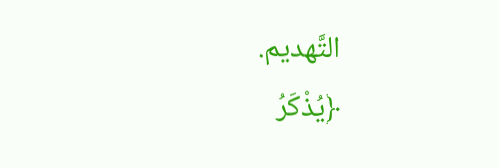التَّهديم.
﴿يُذْكَرُ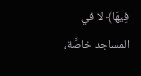فِيهَا﴾ لا في المساجد خاصَّة،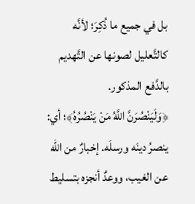بل في جميع ما ذُكِرَ؛ لأنَّه كالتَّعليل لصونها عن التَّهديم بالدَّفع المذكور.
﴿وَلَيَنْصُرَنَّ اللَّهُ مَنْ يَنْصُرُهُ﴾؛ أي: ينصرُ دينَه ورسلَه. إخبارٌ من الله عن الغيب، ووعدٌ أنجزه بتسليط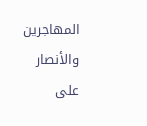المهاجرين والأنصار على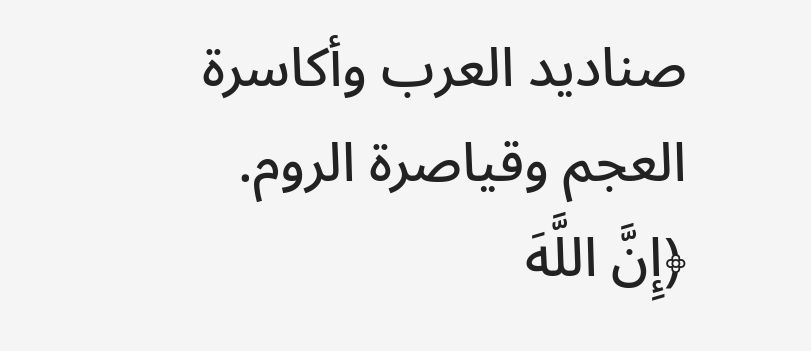صناديد العرب وأكاسرة العجم وقياصرة الروم.
﴿إِنَّ اللَّهَ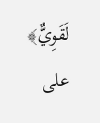لَقَوِيٌّ﴾ على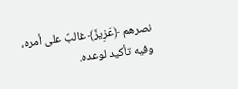نصرهم ﴿عَزِيزٌ﴾ غالبٌ على أمره، وفيه تأكيد لوعده.